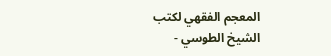المعجم الفقهي لکتب الشيخ الطوسي -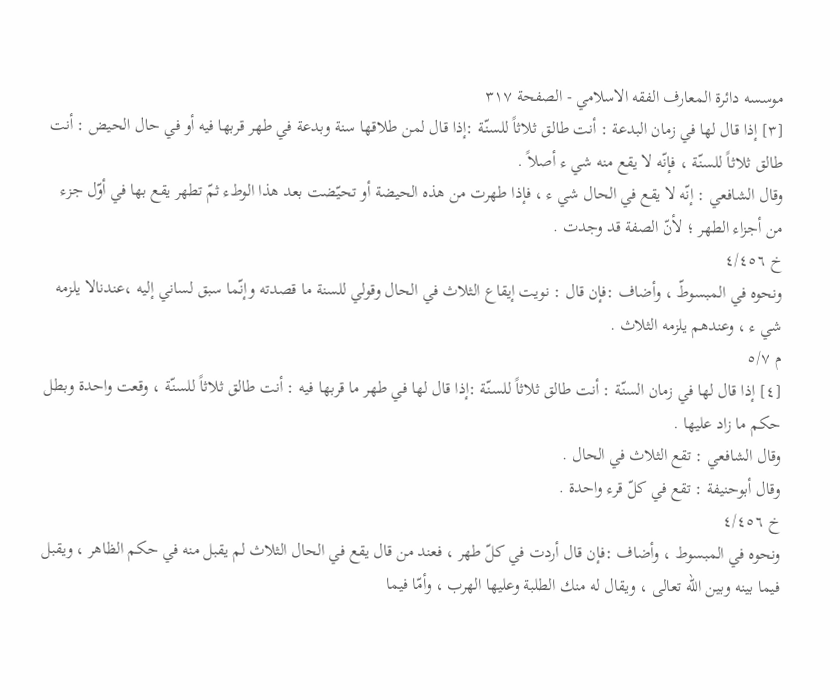موسسه دائرة المعارف الفقه الاسلامي - الصفحة ٣١٧
[٣] إذا قال لها في زمان البدعة : أنت طالق ثلاثاً للسنّة :إذا قال لمن طلاقها سنة وبدعة في طهر قربها فيه أو في حال الحيض : أنت طالق ثلاثاً للسنّة ، فإنّه لا يقع منه شي ء أصلاً .
وقال الشافعي : إنّه لا يقع في الحال شي ء ، فإذا طهرت من هذه الحيضة أو تحيّضت بعد هذا الوطء ثمّ تطهر يقع بها في أوّل جزء من أجزاء الطهر ؛ لأنّ الصفة قد وجدت .
خ ٤/٤٥٦
ونحوه في المبسوطّ ، وأضاف :فإن قال : نويت إيقاع الثلاث في الحال وقولي للسنة ما قصدته وإنّما سبق لساني إليه ،عندنالا يلزمه شي ء ، وعندهم يلزمه الثلاث .
م ٥/٧
[٤] إذا قال لها في زمان السنّة : أنت طالق ثلاثاً للسنّة :إذا قال لها في طهر ما قربها فيه : أنت طالق ثلاثاً للسنّة ، وقعت واحدة وبطل حكم ما زاد عليها .
وقال الشافعي : تقع الثلاث في الحال .
وقال أبوحنيفة : تقع في كلّ قرء واحدة .
خ ٤/٤٥٦
ونحوه في المبسوط ، وأضاف :فإن قال أردت في كلّ طهر ، فعند من قال يقع في الحال الثلاث لم يقبل منه في حكم الظاهر ، ويقبل فيما بينه وبين اللّه تعالى ، ويقال له منك الطلبة وعليها الهرب ، وأمّا فيما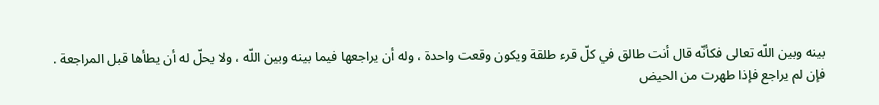بينه وبين اللّه تعالى فكأنّه قال أنت طالق في كلّ قرء طلقة ويكون وقعت واحدة ، وله أن يراجعها فيما بينه وبين اللّه ، ولا يحلّ له أن يطأها قبل المراجعة .
فإن لم يراجع فإذا طهرت من الحيض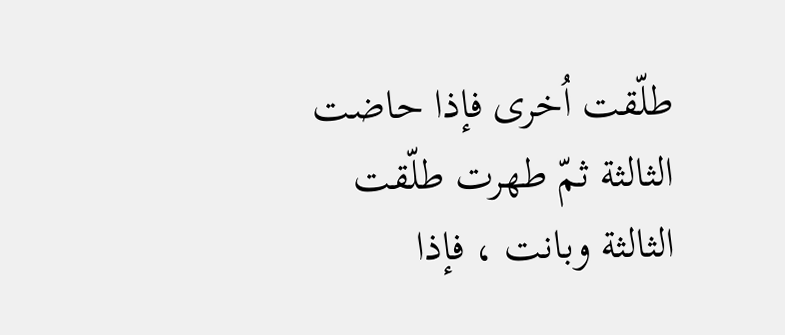طلّقت اُخرى فإذا حاضت الثالثة ثمّ طهرت طلّقت الثالثة وبانت ، فإذا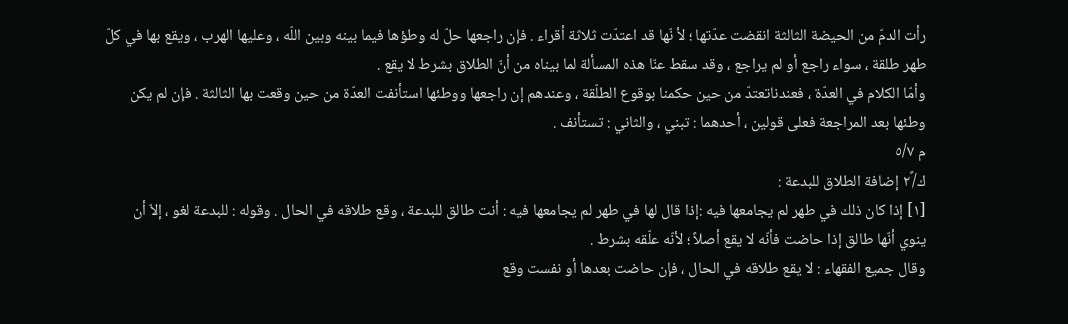رأت الدمّ من الحيضة الثالثة انقضت عدّتها ؛ لأ نّها قد اعتدّت ثلاثة أقراء . فإن راجعها حلّ له وطؤها فيما بينه وبين اللّه ، وعليها الهرب ، ويقع بها في كلّ طهر طلقة ، سواء راجع أو لم يراجع ، وقد سقط عنّا هذه المسألة لما بيناه من أنّ الطلاق بشرط لا يقع .
وأمّا الكلام في العدّة ، فعندناتعتدّ من حين حكمنا بوقوع الطلّقة ، وعندهم إن راجعها ووطئها استأنفت العدّة من حين وقعت بها الثالثة . فإن لم يكن وطئها بعد المراجعة فعلى قولين ، أحدهما : تبني ، والثاني : تستأنف .
م ٥/٧
ك/٢ً إضافة الطلاق للبدعة :
[١] إذا كان ذلك في طهر لم يجامعها فيه :إذا قال لها في طهر لم يجامعها فيه : أنت طالق للبدعة ، وقع طلاقه في الحال . وقوله : للبدعة لغو ، إلاّ أن ينوي أنّها طالق إذا حاضت فأنّه لا يقع أصلاً ؛ لأنّه علّقه بشرط .
وقال جميع الفقهاء : لا يقع طلاقه في الحال ، فإن حاضت بعدها أو نفست وقع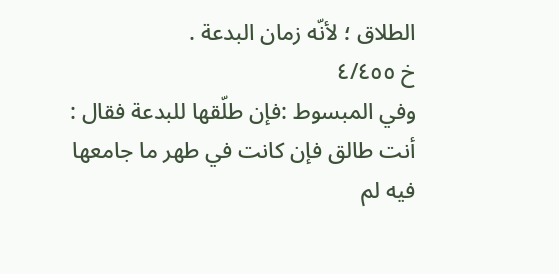الطلاق ؛ لأنّه زمان البدعة .
خ ٤/٤٥٥
وفي المبسوط :فإن طلّقها للبدعة فقال : أنت طالق فإن كانت في طهر ما جامعها فيه لم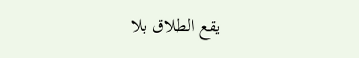يقع الطلاق بلا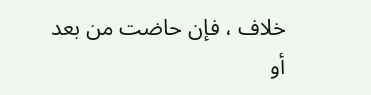خلاف ، فإن حاضت من بعد أو